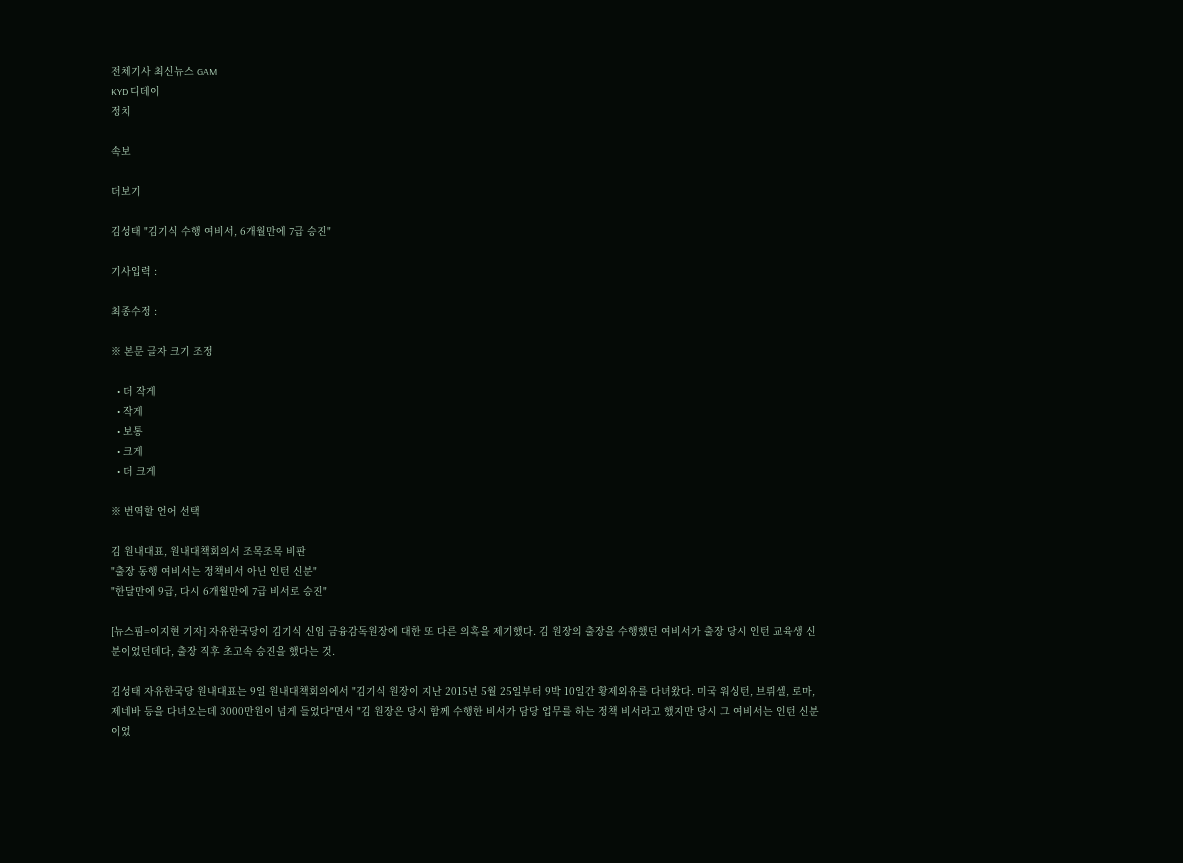전체기사 최신뉴스 GAM
KYD 디데이
정치

속보

더보기

김성태 "김기식 수행 여비서, 6개월만에 7급 승진"

기사입력 :

최종수정 :

※ 본문 글자 크기 조정

  • 더 작게
  • 작게
  • 보통
  • 크게
  • 더 크게

※ 번역할 언어 선택

김 원내대표, 원내대책회의서 조목조목 비판
"출장 동행 여비서는 정책비서 아닌 인턴 신분"
"한달만에 9급, 다시 6개월만에 7급 비서로 승진"

[뉴스핌=이지현 기자] 자유한국당이 김기식 신임 금융감독원장에 대한 또 다른 의혹을 제기했다. 김 원장의 출장을 수행했던 여비서가 출장 당시 인턴 교육생 신분이었던데다, 출장 직후 초고속 승진을 했다는 것.

김성태 자유한국당 원내대표는 9일 원내대책회의에서 "김기식 원장이 지난 2015년 5월 25일부터 9박 10일간 황제외유를 다녀왔다. 미국 워싱턴, 브뤼셀, 로마, 제네바 등을 다녀오는데 3000만원이 넘게 들었다"면서 "김 원장은 당시 함께 수행한 비서가 담당 업무를 하는 정책 비서라고 했지만 당시 그 여비서는 인턴 신분이었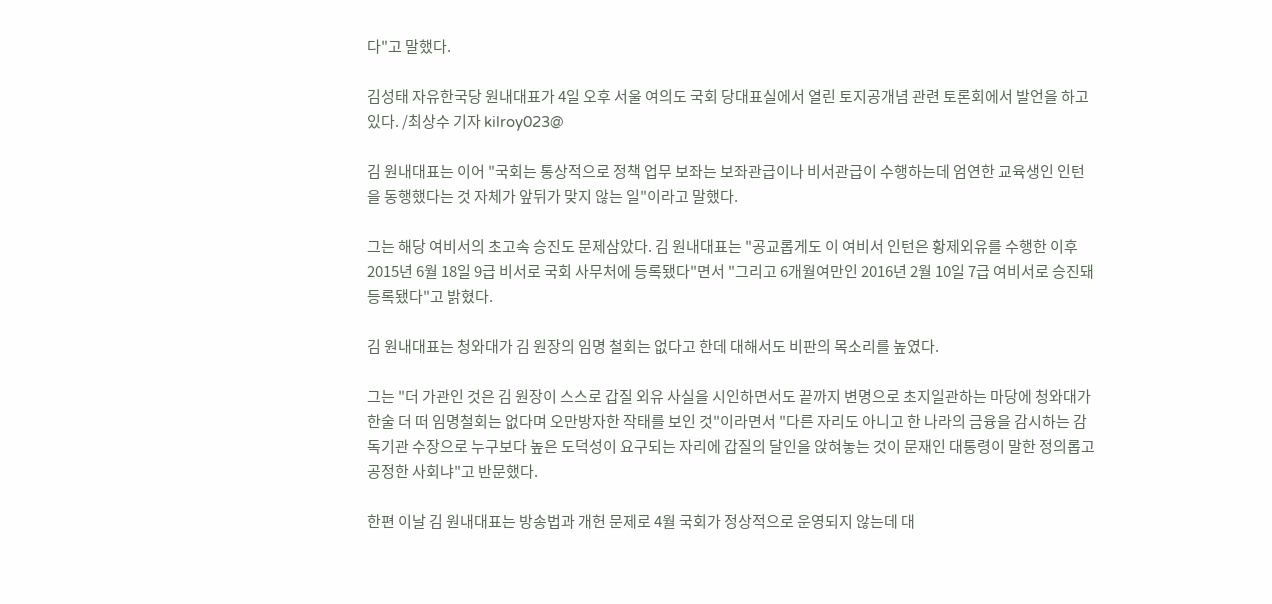다"고 말했다.

김성태 자유한국당 원내대표가 4일 오후 서울 여의도 국회 당대표실에서 열린 토지공개념 관련 토론회에서 발언을 하고 있다. /최상수 기자 kilroy023@

김 원내대표는 이어 "국회는 통상적으로 정책 업무 보좌는 보좌관급이나 비서관급이 수행하는데 엄연한 교육생인 인턴을 동행했다는 것 자체가 앞뒤가 맞지 않는 일"이라고 말했다.

그는 해당 여비서의 초고속 승진도 문제삼았다. 김 원내대표는 "공교롭게도 이 여비서 인턴은 황제외유를 수행한 이후 2015년 6월 18일 9급 비서로 국회 사무처에 등록됐다"면서 "그리고 6개월여만인 2016년 2월 10일 7급 여비서로 승진돼 등록됐다"고 밝혔다.

김 원내대표는 청와대가 김 원장의 임명 철회는 없다고 한데 대해서도 비판의 목소리를 높였다.

그는 "더 가관인 것은 김 원장이 스스로 갑질 외유 사실을 시인하면서도 끝까지 변명으로 초지일관하는 마당에 청와대가 한술 더 떠 임명철회는 없다며 오만방자한 작태를 보인 것"이라면서 "다른 자리도 아니고 한 나라의 금융을 감시하는 감독기관 수장으로 누구보다 높은 도덕성이 요구되는 자리에 갑질의 달인을 앉혀놓는 것이 문재인 대통령이 말한 정의롭고 공정한 사회냐"고 반문했다.

한편 이날 김 원내대표는 방송법과 개헌 문제로 4월 국회가 정상적으로 운영되지 않는데 대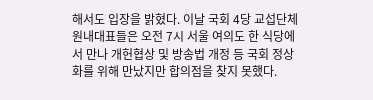해서도 입장을 밝혔다. 이날 국회 4당 교섭단체 원내대표들은 오전 7시 서울 여의도 한 식당에서 만나 개헌협상 및 방송법 개정 등 국회 정상화를 위해 만났지만 합의점을 찾지 못했다.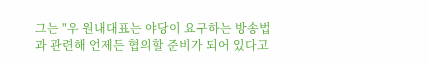그는 "우 원내대표는 야당이 요구하는 방송법과 관련해 언제든 협의할 준비가 되어 있다고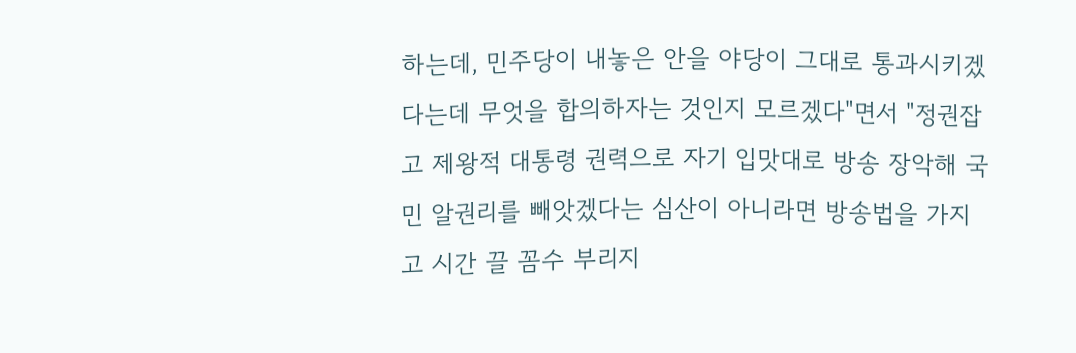하는데, 민주당이 내놓은 안을 야당이 그대로 통과시키겠다는데 무엇을 합의하자는 것인지 모르겠다"면서 "정권잡고 제왕적 대통령 권력으로 자기 입맛대로 방송 장악해 국민 알권리를 빼앗겠다는 심산이 아니라면 방송법을 가지고 시간 끌 꼼수 부리지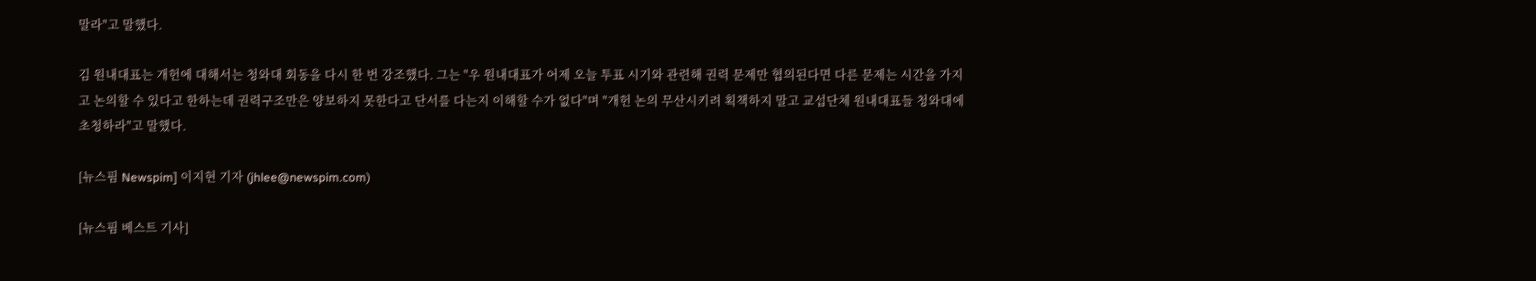말라"고 말했다.

김 원내대표는 개헌에 대해서는 청와대 회동을 다시 한 번 강조했다. 그는 "우 원내대표가 어제 오늘 투표 시기와 관련해 권력 문제만 협의된다면 다른 문제는 시간을 가지고 논의할 수 있다고 한하는데 권력구조만은 양보하지 못한다고 단서를 다는지 이해할 수가 없다"며 "개헌 논의 무산시키려 획책하지 말고 교섭단체 원내대표들 청와대에 초청하라"고 말했다.

[뉴스핌 Newspim] 이지현 기자 (jhlee@newspim.com)

[뉴스핌 베스트 기사]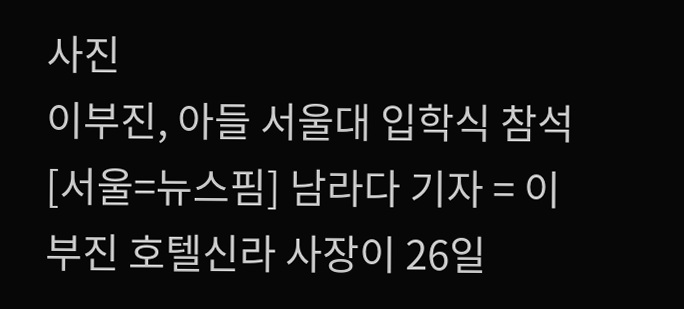사진
이부진, 아들 서울대 입학식 참석 [서울=뉴스핌] 남라다 기자 = 이부진 호텔신라 사장이 26일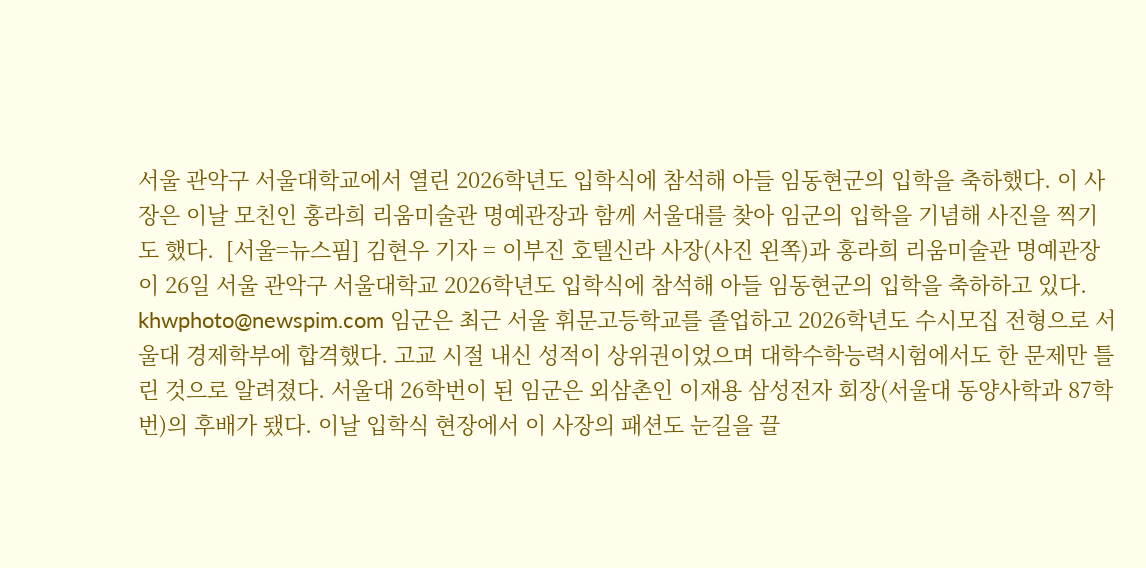서울 관악구 서울대학교에서 열린 2026학년도 입학식에 참석해 아들 임동현군의 입학을 축하했다. 이 사장은 이날 모친인 홍라희 리움미술관 명예관장과 함께 서울대를 찾아 임군의 입학을 기념해 사진을 찍기도 했다.  [서울=뉴스핌] 김현우 기자 = 이부진 호텔신라 사장(사진 왼쪽)과 홍라희 리움미술관 명예관장이 26일 서울 관악구 서울대학교 2026학년도 입학식에 참석해 아들 임동현군의 입학을 축하하고 있다.  khwphoto@newspim.com 임군은 최근 서울 휘문고등학교를 졸업하고 2026학년도 수시모집 전형으로 서울대 경제학부에 합격했다. 고교 시절 내신 성적이 상위권이었으며 대학수학능력시험에서도 한 문제만 틀린 것으로 알려졌다. 서울대 26학번이 된 임군은 외삼촌인 이재용 삼성전자 회장(서울대 동양사학과 87학번)의 후배가 됐다. 이날 입학식 현장에서 이 사장의 패션도 눈길을 끌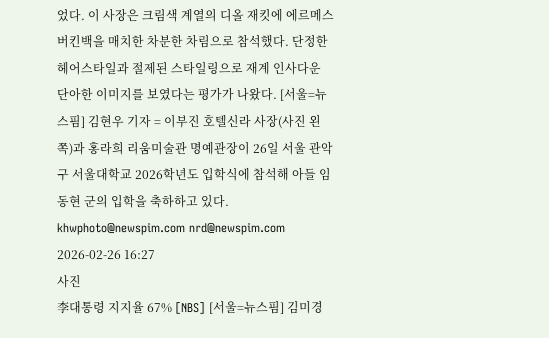었다. 이 사장은 크림색 계열의 디올 재킷에 에르메스 버킨백을 매치한 차분한 차림으로 참석했다. 단정한 헤어스타일과 절제된 스타일링으로 재계 인사다운 단아한 이미지를 보였다는 평가가 나왔다. [서울=뉴스핌] 김현우 기자 = 이부진 호텔신라 사장(사진 왼쪽)과 홍라희 리움미술관 명예관장이 26일 서울 관악구 서울대학교 2026학년도 입학식에 참석해 아들 임동현 군의 입학을 축하하고 있다. khwphoto@newspim.com nrd@newspim.com 2026-02-26 16:27
사진
李대통령 지지율 67% [NBS] [서울=뉴스핌] 김미경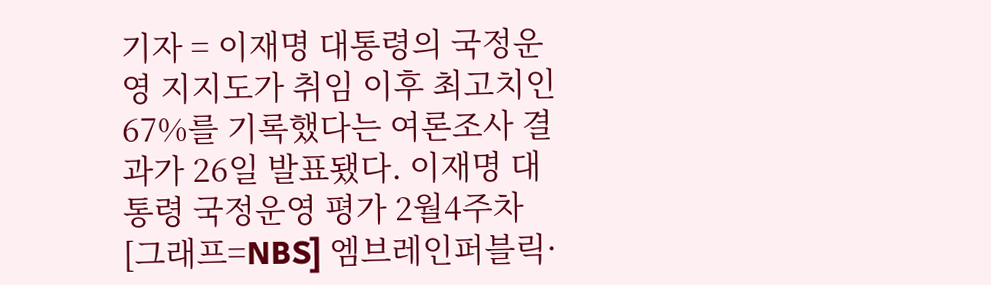기자 = 이재명 대통령의 국정운영 지지도가 취임 이후 최고치인 67%를 기록했다는 여론조사 결과가 26일 발표됐다. 이재명 대통령 국정운영 평가 2월4주차 [그래프=NBS] 엠브레인퍼블릭·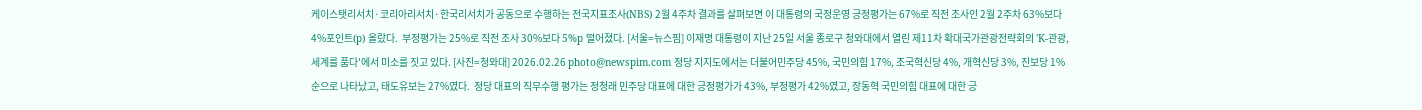케이스탯리서치·코리아리서치·한국리서치가 공동으로 수행하는 전국지표조사(NBS) 2월 4주차 결과를 살펴보면 이 대통령의 국정운영 긍정평가는 67%로 직전 조사인 2월 2주차 63%보다 4%포인트(p) 올랐다.  부정평가는 25%로 직전 조사 30%보다 5%p 떨어졌다. [서울=뉴스핌] 이재명 대통령이 지난 25일 서울 종로구 청와대에서 열린 제11차 확대국가관광전략회의 'K-관광, 세계를 품다'에서 미소를 짓고 있다. [사진=청와대] 2026.02.26 photo@newspim.com 정당 지지도에서는 더불어민주당 45%, 국민의힘 17%, 조국혁신당 4%, 개혁신당 3%, 진보당 1% 순으로 나타났고, 태도유보는 27%였다.  정당 대표의 직무수행 평가는 정청래 민주당 대표에 대한 긍정평가가 43%, 부정평가 42%였고, 장동혁 국민의힘 대표에 대한 긍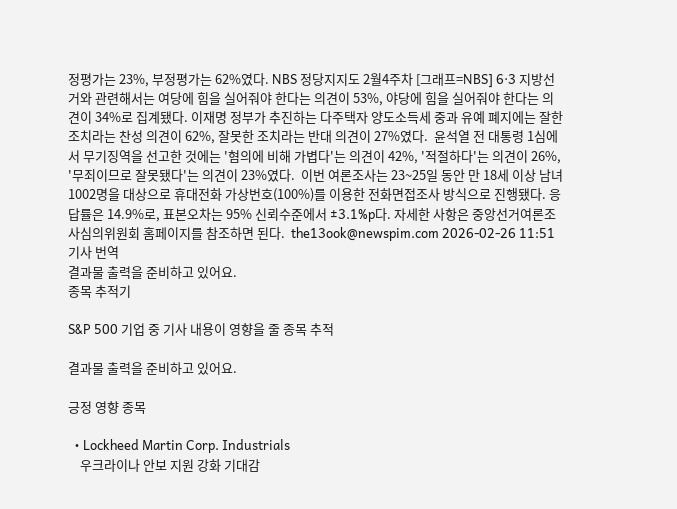정평가는 23%, 부정평가는 62%였다. NBS 정당지지도 2월4주차 [그래프=NBS] 6·3 지방선거와 관련해서는 여당에 힘을 실어줘야 한다는 의견이 53%, 야당에 힘을 실어줘야 한다는 의견이 34%로 집계됐다. 이재명 정부가 추진하는 다주택자 양도소득세 중과 유예 폐지에는 잘한 조치라는 찬성 의견이 62%, 잘못한 조치라는 반대 의견이 27%였다.  윤석열 전 대통령 1심에서 무기징역을 선고한 것에는 '혐의에 비해 가볍다'는 의견이 42%, '적절하다'는 의견이 26%, '무죄이므로 잘못됐다'는 의견이 23%였다.  이번 여론조사는 23~25일 동안 만 18세 이상 남녀 1002명을 대상으로 휴대전화 가상번호(100%)를 이용한 전화면접조사 방식으로 진행됐다. 응답률은 14.9%로, 표본오차는 95% 신뢰수준에서 ±3.1%p다. 자세한 사항은 중앙선거여론조사심의위원회 홈페이지를 참조하면 된다.  the13ook@newspim.com 2026-02-26 11:51
기사 번역
결과물 출력을 준비하고 있어요.
종목 추적기

S&P 500 기업 중 기사 내용이 영향을 줄 종목 추적

결과물 출력을 준비하고 있어요.

긍정 영향 종목

  • Lockheed Martin Corp. Industrials
    우크라이나 안보 지원 강화 기대감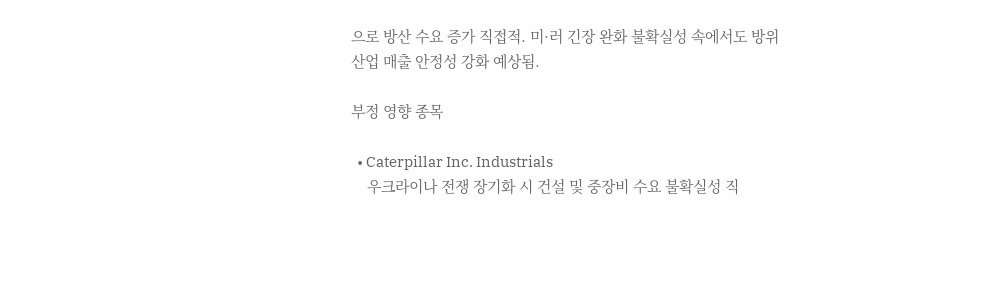으로 방산 수요 증가 직접적. 미·러 긴장 완화 불확실성 속에서도 방위산업 매출 안정성 강화 예상됨.

부정 영향 종목

  • Caterpillar Inc. Industrials
    우크라이나 전쟁 장기화 시 건설 및 중장비 수요 불확실성 직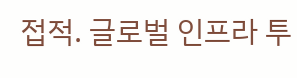접적. 글로벌 인프라 투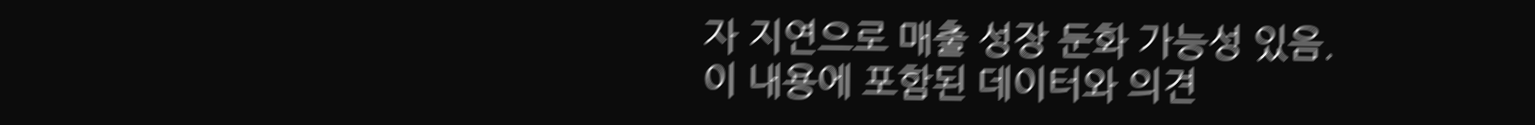자 지연으로 매출 성장 둔화 가능성 있음.
이 내용에 포함된 데이터와 의견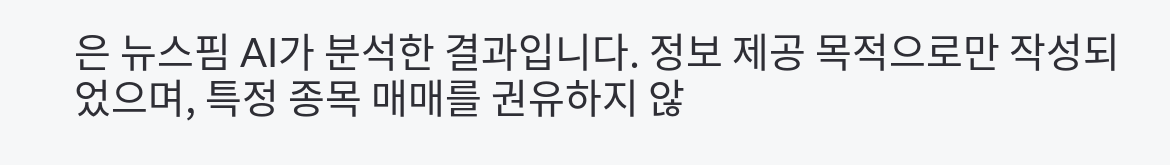은 뉴스핌 AI가 분석한 결과입니다. 정보 제공 목적으로만 작성되었으며, 특정 종목 매매를 권유하지 않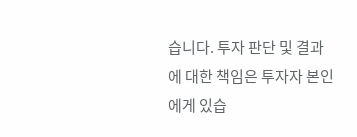습니다. 투자 판단 및 결과에 대한 책임은 투자자 본인에게 있습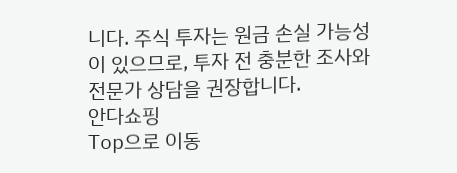니다. 주식 투자는 원금 손실 가능성이 있으므로, 투자 전 충분한 조사와 전문가 상담을 권장합니다.
안다쇼핑
Top으로 이동